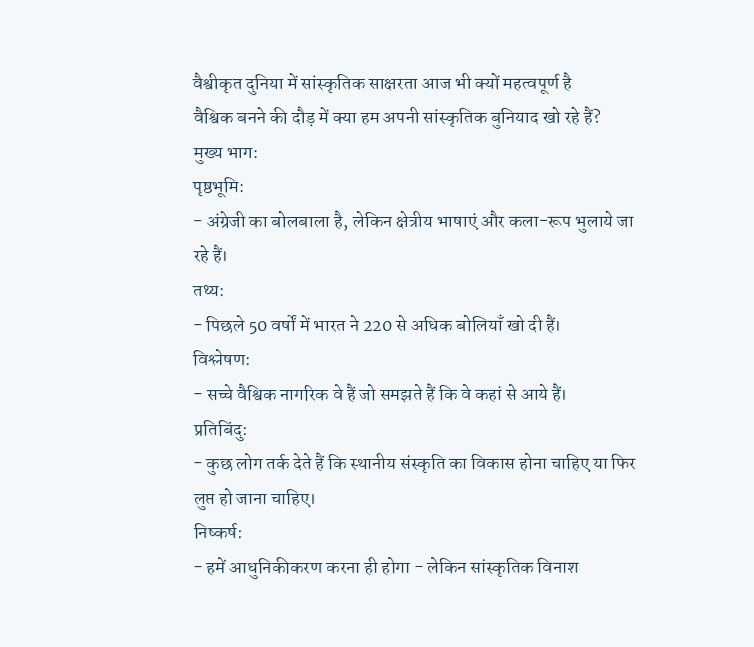वैश्वीकृत दुनिया में सांस्कृतिक साक्षरता आज भी क्यों महत्वपूर्ण है
वैश्विक बनने की दौड़ में क्या हम अपनी सांस्कृतिक बुनियाद खो रहे हैं?
मुख्य भाग:
पृष्ठभूमि:
- अंग्रेजी का बोलबाला है, लेकिन क्षेत्रीय भाषाएं और कला-रूप भुलाये जा रहे हैं।
तथ्य:
- पिछले 50 वर्षों में भारत ने 220 से अधिक बोलियाँ खो दी हैं।
विश्लेषण:
- सच्चे वैश्विक नागरिक वे हैं जो समझते हैं कि वे कहां से आये हैं।
प्रतिबिंदु:
- कुछ लोग तर्क देते हैं कि स्थानीय संस्कृति का विकास होना चाहिए या फिर लुप्त हो जाना चाहिए।
निष्कर्ष:
- हमें आधुनिकीकरण करना ही होगा - लेकिन सांस्कृतिक विनाश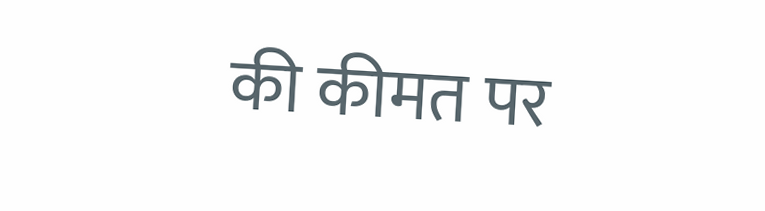की कीमत पर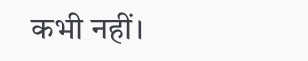कभी नहीं।